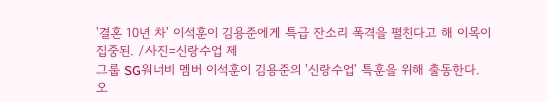'결혼 10년 차' 이석훈이 김용준에게 특급 잔소리 폭격을 펼친다고 해 이목이 집중된. /사진=신랑수업 제
그룹 SG워너비 멤버 이석훈이 김용준의 '신랑수업' 특훈을 위해 출동한다.
오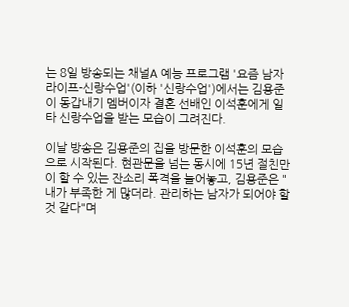는 8일 방송되는 채널A 예능 프로그램 '요즘 남자 라이프-신랑수업'(이하 '신랑수업')에서는 김용준이 동갑내기 멤버이자 결혼 선배인 이석훈에게 일타 신랑수업을 받는 모습이 그려진다.

이날 방송은 김용준의 집을 방문한 이석훈의 모습으로 시작된다. 현관문을 넘는 동시에 15년 절친만이 할 수 있는 잔소리 폭격을 늘어놓고, 김용준은 "내가 부족한 게 많더라. 관리하는 남자가 되어야 할 것 같다"며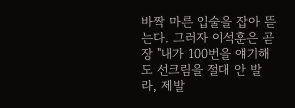바짝 마른 입술을 잡아 뜯는다. 그러자 이석훈은 곧장 "내가 100번을 얘기해도 선크림을 절대 안 발라, 제발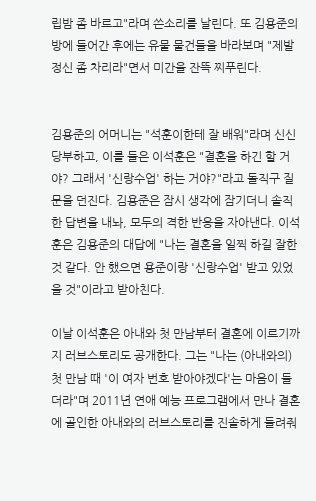립밤 좀 바르고"라며 쓴소리를 날린다. 또 김용준의 방에 들어간 후에는 유물 물건들을 바라보며 "제발 정신 좀 차리라"면서 미간을 잔뜩 찌푸린다.


김용준의 어머니는 "석훈이한테 잘 배워"라며 신신당부하고, 이를 들은 이석훈은 "결혼을 하긴 할 거야? 그래서 '신랑수업' 하는 거야?"라고 돌직구 질문을 던진다. 김용준은 잠시 생각에 잠기더니 솔직한 답변을 내놔, 모두의 격한 반응을 자아낸다. 이석훈은 김용준의 대답에 "나는 결혼을 일찍 하길 잘한 것 같다. 안 했으면 용준이랑 '신랑수업' 받고 있었을 것"이라고 받아친다.

이날 이석훈은 아내와 첫 만남부터 결혼에 이르기까지 러브스토리도 공개한다. 그는 "나는 (아내와의) 첫 만남 때 '이 여자 번호 받아야겠다'는 마음이 들더라"며 2011년 연애 예능 프로그램에서 만나 결혼에 골인한 아내와의 러브스토리를 진솔하게 들려줘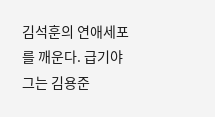김석훈의 연애세포를 깨운다. 급기야 그는 김용준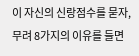이 자신의 신랑점수를 묻자, 무려 8가지의 이유를 들면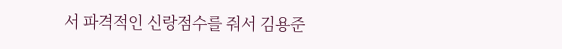서 파격적인 신랑점수를 줘서 김용준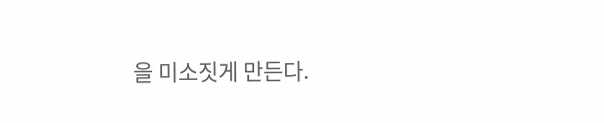을 미소짓게 만든다.